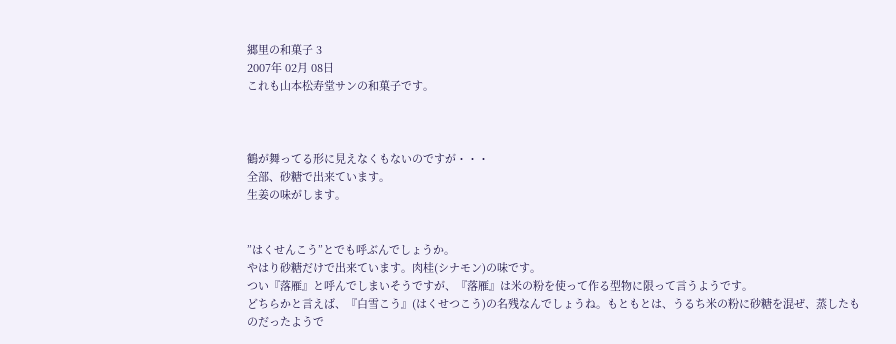郷里の和菓子 3
2007年 02月 08日
これも山本松寿堂サンの和菓子です。



鶴が舞ってる形に見えなくもないのですが・・・
全部、砂糖で出来ています。
生姜の味がします。


”はくせんこう”とでも呼ぶんでしょうか。
やはり砂糖だけで出来ています。肉桂(シナモン)の味です。
つい『落雁』と呼んでしまいそうですが、『落雁』は米の粉を使って作る型物に限って言うようです。
どちらかと言えば、『白雪こう』(はくせつこう)の名残なんでしょうね。もともとは、うるち米の粉に砂糖を混ぜ、蒸したものだったようで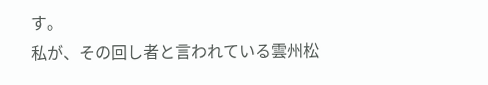す。
私が、その回し者と言われている雲州松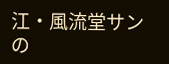江・風流堂サンの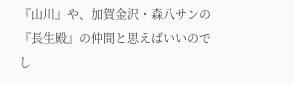『山川』や、加賀金沢・森八サンの『長生殿』の仲間と思えばいいのでし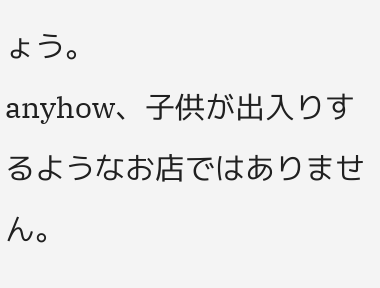ょう。
anyhow、子供が出入りするようなお店ではありません。